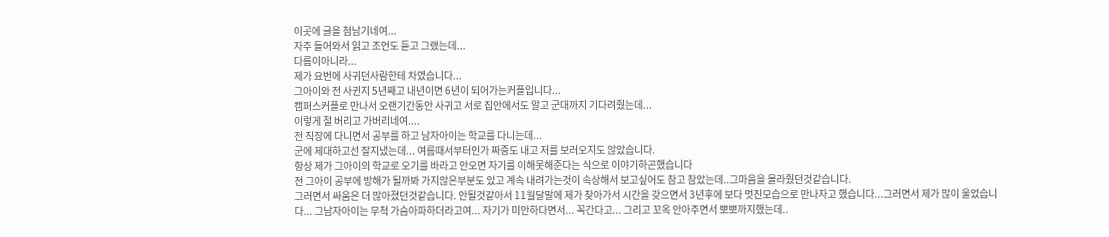이곳에 글을 첨남기네여...
자주 들어와서 읽고 조언도 듣고 그랬는데...
다름이아니라...
제가 요번에 사귀던사람한테 차였습니다...
그아이와 전 사귄지 5년째고 내년이면 6년이 되어가는커플입니다...
캠퍼스커플로 만나서 오랜기간동안 사귀고 서로 집안에서도 알고 군대까지 기다려줬는데...
이렇게 절 버리고 가버리네여....
전 직장에 다니면서 공부를 하고 남자아이는 학교를 다니는데...
군에 제대하고선 잘지냈는데... 여름때서부터인가 짜증도 내고 저를 보러오지도 않았습니다.
항상 제가 그아이의 학교로 오기를 바라고 안오면 자기를 이해못해준다는 식으로 이야기하곤했습니다
전 그아이 공부에 방해가 될까봐 가지않은부분도 있고 계속 내려가는것이 속상해서 보고싶어도 참고 참았는데..그마음을 몰라줬던것같습니다.
그러면서 싸움은 더 많아졌던것같습니다. 안될것같아서 11월달말에 제가 찾아가서 시간을 갖으면서 3년후에 보다 멋진모습으로 만나자고 했습니다...그러면서 제가 많이 울었습니다... 그남자아이는 무척 가슴아파하더라고여... 자기가 미안하다면서... 꼭간다고... 그리고 꼬옥 안아주면서 뽀뽀까지했는데..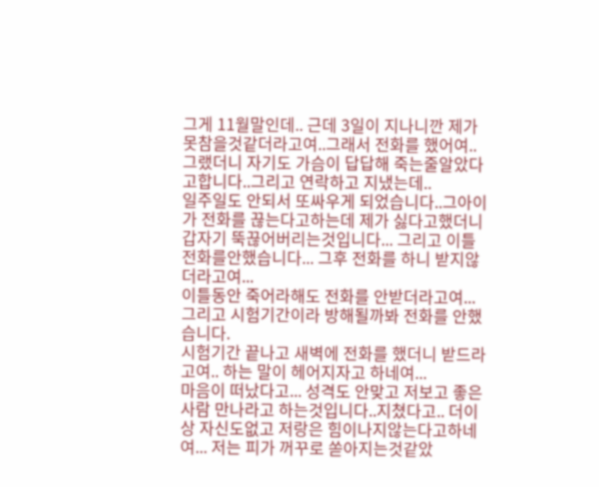그게 11월말인데.. 근데 3일이 지나니깐 제가 못참을것같더라고여..그래서 전화를 했어여..
그랬더니 자기도 가슴이 답답해 죽는줄알았다고합니다..그리고 연락하고 지냈는데..
일주일도 안되서 또싸우게 되었습니다..그아이가 전화를 끊는다고하는데 제가 싫다고했더니 갑자기 뚝끊어버리는것입니다... 그리고 이틀 전화를안했습니다... 그후 전화를 하니 받지않더라고여...
이틀동안 죽어라해도 전화를 안받더라고여... 그리고 시험기간이라 방해될까봐 전화를 안했습니다.
시험기간 끝나고 새벽에 전화를 했더니 받드라고여.. 하는 말이 헤어지자고 하네여...
마음이 떠났다고... 성격도 안맞고 저보고 좋은사람 만나라고 하는것입니다..지쳤다고.. 더이상 자신도없고 저랑은 힘이나지않는다고하네여... 저는 피가 꺼꾸로 쏟아지는것같았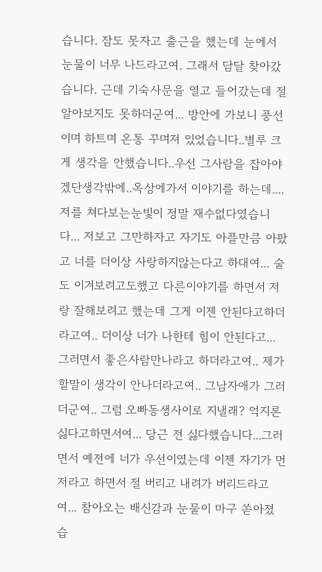습니다. 잠도 못자고 출근을 했는데 눈에서 눈물이 너무 나드라고여. 그래서 담달 찾아갔습니다. 근데 기숙사문을 열고 들어갔는데 절 알아보지도 못하더군여... 방안에 가보니 풍선이며 하트며 온통 꾸며져 있었습니다..별루 크게 생각을 안했습니다..우선 그사람을 잡아야겠단생각밖에..옥상에가서 이야기를 하는데.... 저를 쳐다보는눈빛이 정말 재수없다였습니다... 저보고 그만하자고 자기도 아플만큼 아팠고 너를 더이상 사랑하지않는다고 하대여... 술도 이겨보려고도했고 다른이야기를 하면서 저랑 잘해보려고 했는데 그게 이젠 안된다고하더라고여.. 더이상 너가 나한테 힘이 안된다고... 그러면서 좋은사람만나라고 하더라고여.. 제가 할말이 생각이 안나더라고여.. 그남자애가 그러더군여.. 그럼 오빠동생사이로 지낼래? 억지론 싫다고하면서여... 당근 전 싫다했습니다...그러면서 예전에 너가 우선이였는데 이젠 자기가 먼저라고 하면서 절 버리고 내려가 버리드라고여... 참아오는 배신감과 눈물이 마구 쏟아졌습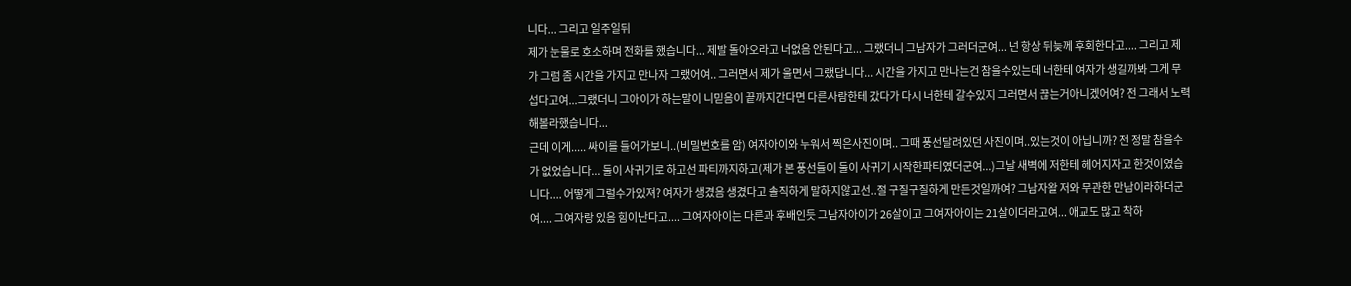니다... 그리고 일주일뒤
제가 눈물로 호소하며 전화를 했습니다... 제발 돌아오라고 너없음 안된다고... 그랬더니 그남자가 그러더군여... 넌 항상 뒤늦께 후회한다고.... 그리고 제가 그럼 좀 시간을 가지고 만나자 그랬어여.. 그러면서 제가 울면서 그랬답니다... 시간을 가지고 만나는건 참을수있는데 너한테 여자가 생길까봐 그게 무섭다고여...그랬더니 그아이가 하는말이 니믿음이 끝까지간다면 다른사람한테 갔다가 다시 너한테 갈수있지 그러면서 끊는거아니겠어여? 전 그래서 노력해볼라했습니다...
근데 이게..... 싸이를 들어가보니..(비밀번호를 암) 여자아이와 누워서 찍은사진이며.. 그때 풍선달려있던 사진이며..있는것이 아닙니까? 전 정말 참을수가 없었습니다... 둘이 사귀기로 하고선 파티까지하고(제가 본 풍선들이 둘이 사귀기 시작한파티였더군여...)그날 새벽에 저한테 헤어지자고 한것이였습니다.... 어떻게 그럴수가있져? 여자가 생겼음 생겼다고 솔직하게 말하지않고선..절 구질구질하게 만든것일까여? 그남자왈 저와 무관한 만남이라하더군여.... 그여자랑 있음 힘이난다고.... 그여자아이는 다른과 후배인듯 그남자아이가 26살이고 그여자아이는 21살이더라고여... 애교도 많고 착하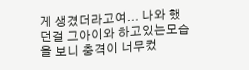게 생겼더라고여... 나와 했던걸 그아이와 하고있는모습을 보니 충격이 너무컸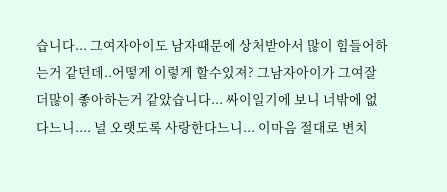습니다... 그여자아이도 남자때문에 상처받아서 많이 힘들어하는거 같던데..어떻게 이렇게 할수있져? 그남자아이가 그여잘 더많이 좋아하는거 같았습니다... 싸이일기에 보니 너밖에 없다느니.... 널 오랫도록 사랑한다느니... 이마음 절대로 변치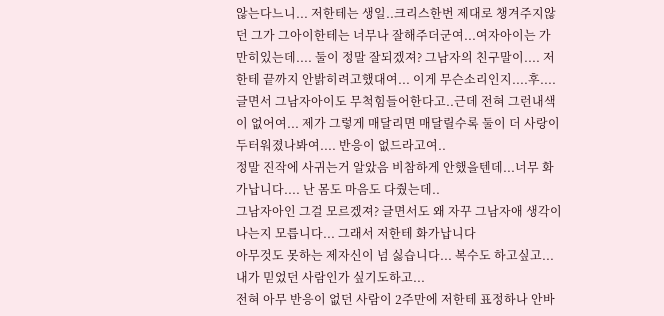않는다느니... 저한테는 생일..크리스한번 제대로 챙겨주지않던 그가 그아이한테는 너무나 잘해주더군여...여자아이는 가만히있는데.... 둘이 정말 잘되겠져? 그남자의 친구말이.... 저한테 끝까지 안밝히려고했대여... 이게 무슨소리인지....후.... 글면서 그남자아이도 무척힘들어한다고..근데 전혀 그런내색이 없어여... 제가 그렇게 매달리면 매달릴수록 둘이 더 사랑이 두터워졌나봐여.... 반응이 없드라고여..
정말 진작에 사귀는거 알았음 비참하게 안했을텐데...너무 화가납니다.... 난 몸도 마음도 다줬는데..
그남자아인 그걸 모르겠져? 글면서도 왜 자꾸 그남자애 생각이 나는지 모릅니다... 그래서 저한테 화가납니다
아무것도 못하는 제자신이 넘 싫습니다... 복수도 하고싶고... 내가 믿었던 사람인가 싶기도하고...
전혀 아무 반응이 없던 사람이 2주만에 저한테 표정하나 안바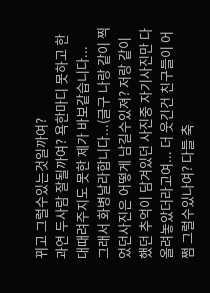뀌고 그럴수있는것일까여?
과연 두사람 잘될까여? 욕한마디 못하고 한대때려주지도 못한 제가 바보같습니다...
그래서 화병날라합니다...(글구 나랑 같이 찍었던사진은 어떻게 남길수있져? 저랑 같이 했던 추억이 담겨있던 사진중 자기사진만 다올려놓았더라고여... 더 웃긴건 친구들이 어쩜 그럴수있나여? 다들 축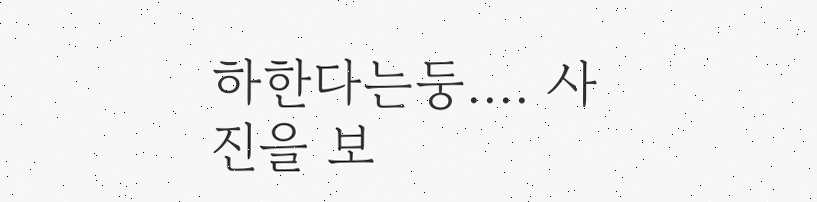하한다는둥.... 사진을 보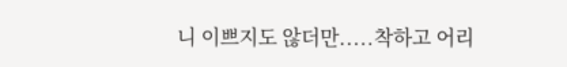니 이쁘지도 않더만.....착하고 어리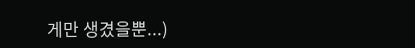게만 생겼을뿐...)